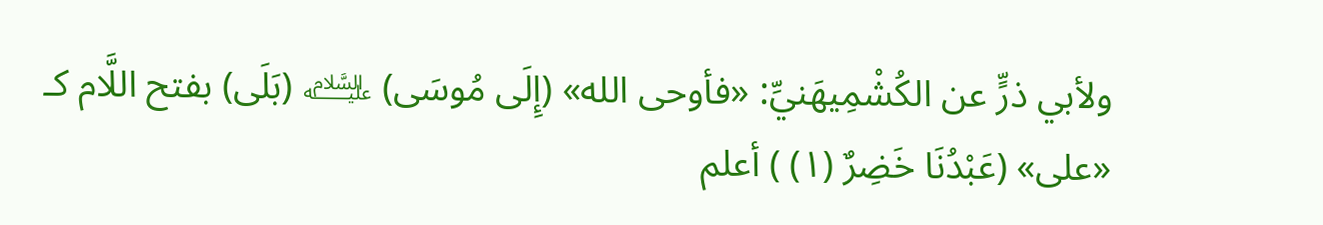ولأبي ذرٍّ عن الكُشْمِيهَنيِّ: «فأوحى الله» (إِلَى مُوسَى) ﵇ (بَلَى) بفتح اللَّام كـ «على» (عَبْدُنَا خَضِرٌ (١) ) أعلم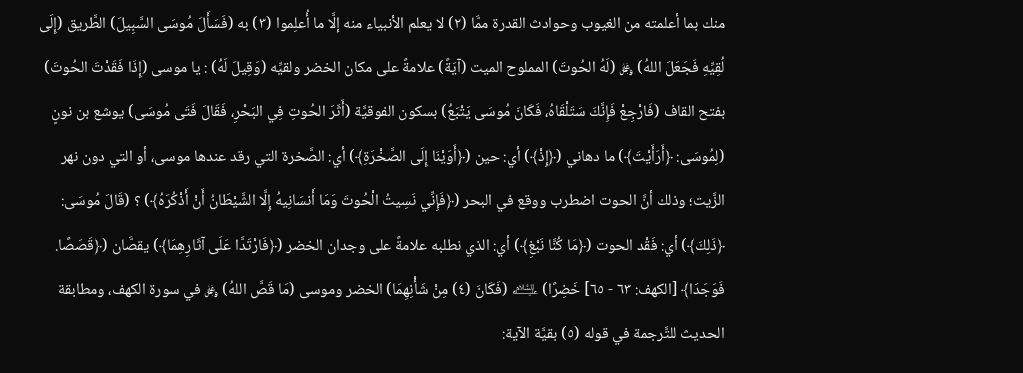منك بما أعلمته من الغيوب وحوادث القدرة ممَّا (٢) لا يعلم الأنبياء منه إلَّا ما أُعلِموا (٣) به (فَسَأَلَ مُوسَى السَّبِيلَ) الطَّريق (إِلَى لُقِيِّهِ فَجَعَلَ اللهُ) ﷿ (لَهُ الحُوتَ) المملوح الميت (آيَةً) علامةً على مكان الخضر ولقيِّه (وَقِيلَ لَهُ) : يا موسى (إِذَا فَقَدْتَ الحُوتَ) بفتح القاف (فَارْجِعْ فَإِنَّكَ سَتَلْقَاهُ، فَكَانَ مُوسَى يَتْبَعُ) بسكون الفوقيَّة (أَثَرَ الحُوتِ فِي البَحْرِ، فَقَالَ فَتَى مُوسَى) يوشع بن نونٍ (لِمُوسَى: ﴿أَرَأَيْتَ﴾) ما دهاني (﴿إِذْ﴾) أي: حين (﴿أَوَيْنَا إِلَى الصَّخْرَةِ﴾) أي: الصَّخرة التي رقد عندها موسى، أو التي دون نهر الزَّيت؛ وذلك أنَّ الحوت اضطرب ووقع في البحر (﴿فَإِنِّي نَسِيتُ الْحُوتَ وَمَا أَنسَانِيهُ إِلَّا الشَّيْطَانُ أَنْ أَذْكُرَهُ﴾) ؟ (قَالَ مُوسَى: ﴿ذَلِكَ﴾) أي: فَقْد الحوت (﴿مَا كُنَّا نَبْغِ﴾) أي: الذي نطلبه علامةً على وجدان الخضر (﴿فَارْتَدَّا عَلَى آثَارِهِمَا﴾) يقصَّان (﴿قَصَصًا. فَوَجَدَا﴾ [الكهف: ٦٣ - ٦٥] خَضِرًا) ﵇ (فَكَانَ (٤) مِنْ شَأْنِهِمَا) الخضر وموسى (مَا قَصَّ اللهُ) ﷿ في سورة الكهف، ومطابقة الحديث للتَّرجمة في قوله (٥) بقيَّة الآية: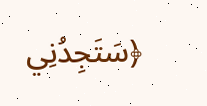﴿سَتَجِدُنِي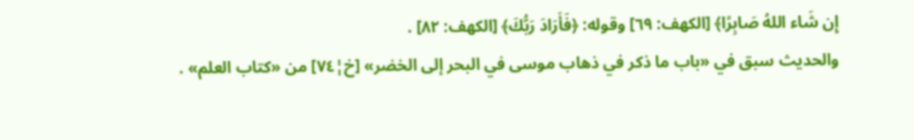إِن شَاء اللهُ صَابِرًا﴾ [الكهف: ٦٩] وقوله: ﴿فَأَرَادَ رَبُّكَ﴾ [الكهف: ٨٢] .
والحديث سبق في «باب ما ذكر في ذهاب موسى في البحر إلى الخضر» [خ¦٧٤] من «كتاب العلم» .